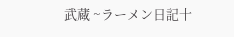武蔵 ~ラーメン日記十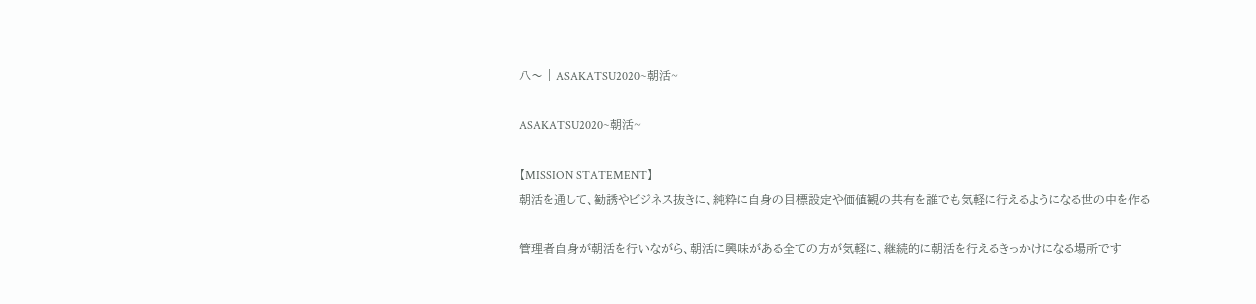八〜 | ASAKATSU2020~朝活~

ASAKATSU2020~朝活~

【MISSION STATEMENT】
朝活を通して、勧誘やビジネス抜きに、純粋に自身の目標設定や価値観の共有を誰でも気軽に行えるようになる世の中を作る

管理者自身が朝活を行いながら、朝活に興味がある全ての方が気軽に、継続的に朝活を行えるきっかけになる場所です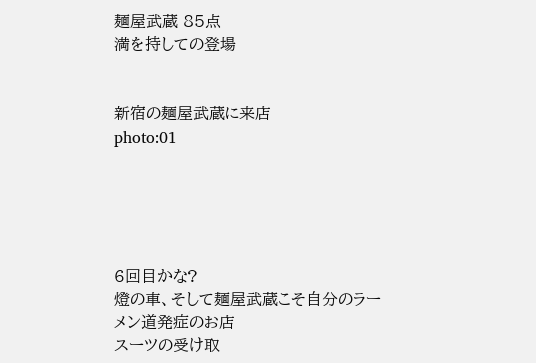麺屋武蔵 85点
満を持しての登場


新宿の麺屋武蔵に来店
photo:01





6回目かな?
燈の車、そして麺屋武蔵こそ自分のラーメン道発症のお店
スーツの受け取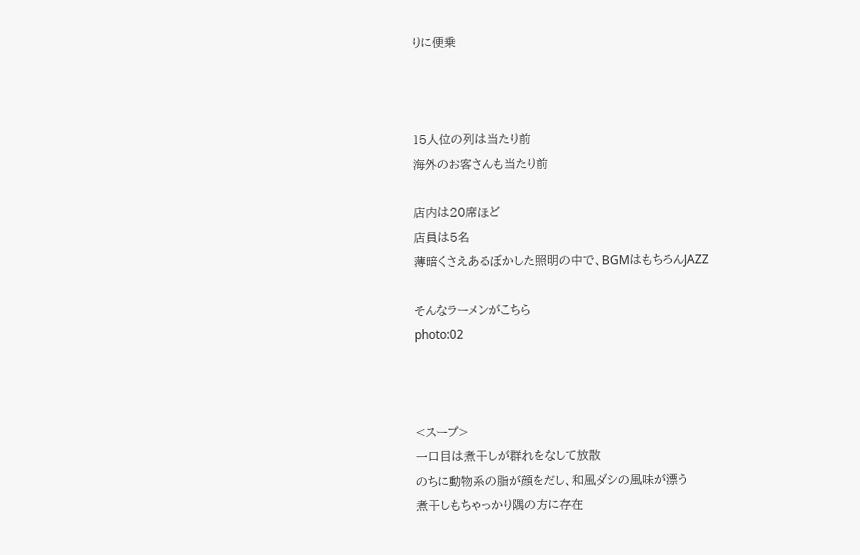りに便乗



15人位の列は当たり前
海外のお客さんも当たり前

店内は20席ほど
店員は5名
薄暗くさえあるぼかした照明の中で、BGMはもちろんJAZZ

そんなラーメンがこちら
photo:02



<スープ>
一口目は煮干しが群れをなして放散
のちに動物系の脂が顔をだし、和風ダシの風味が漂う
煮干しもちゃっかり隅の方に存在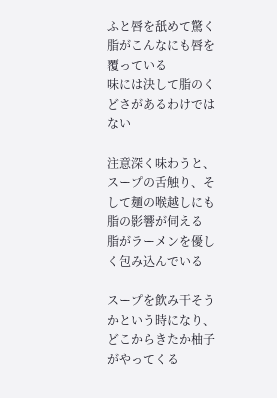ふと唇を舐めて驚く
脂がこんなにも唇を覆っている
味には決して脂のくどさがあるわけではない

注意深く味わうと、スープの舌触り、そして麺の喉越しにも脂の影響が伺える
脂がラーメンを優しく包み込んでいる

スープを飲み干そうかという時になり、どこからきたか柚子がやってくる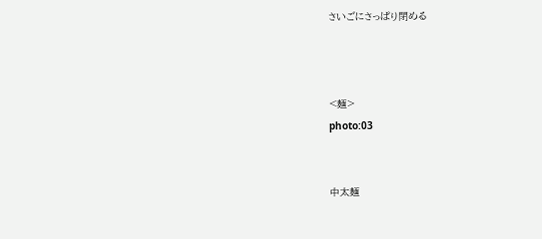さいごにさっぱり閉める



<麺>
photo:03


中太麺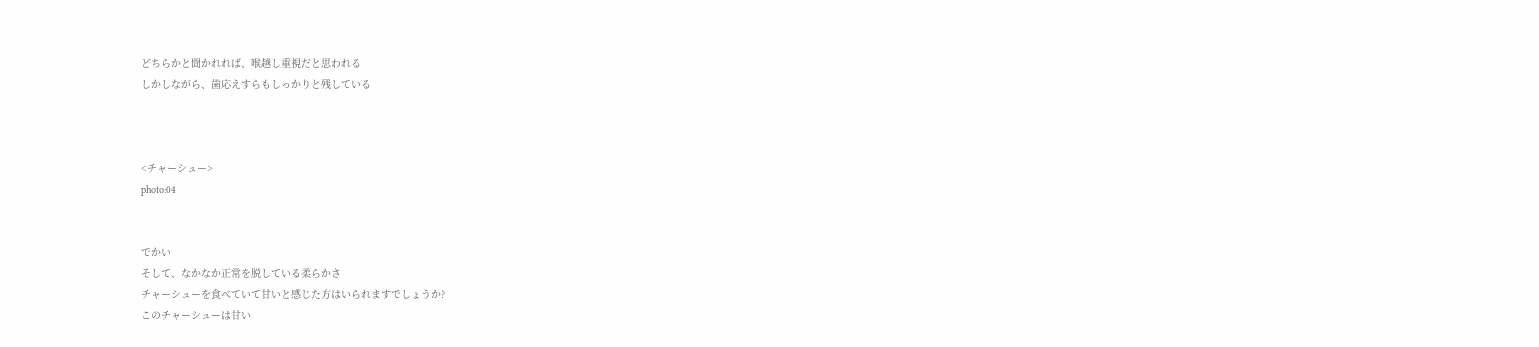どちらかと聞かれれば、喉越し重視だと思われる
しかしながら、歯応えすらもしっかりと残している



<チャーシュー>
photo:04


でかい
そして、なかなか正常を脱している柔らかさ
チャーシューを食べていて甘いと感じた方はいられますでしょうか?
このチャーシューは甘い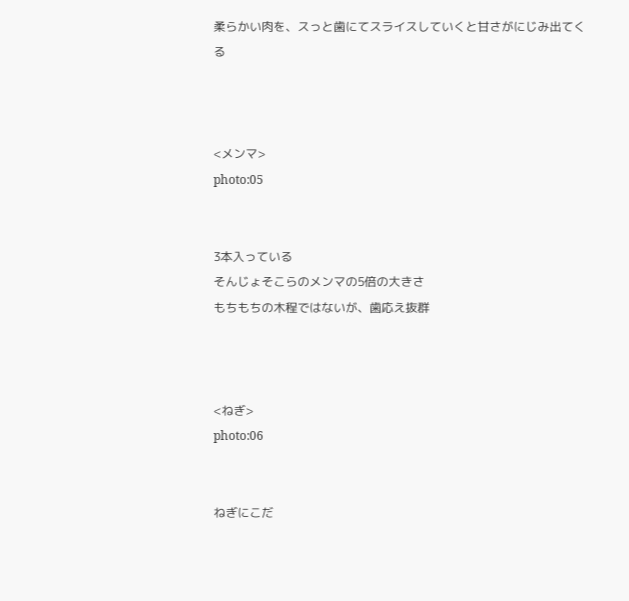柔らかい肉を、スっと歯にてスライスしていくと甘さがにじみ出てくる



<メンマ>
photo:05


3本入っている
そんじょそこらのメンマの5倍の大きさ
もちもちの木程ではないが、歯応え抜群



<ねぎ>
photo:06


ねぎにこだ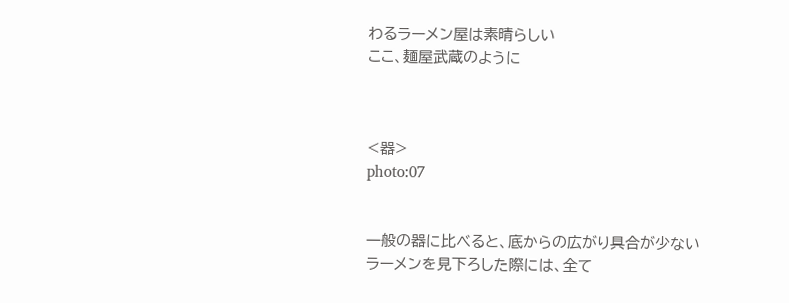わるラーメン屋は素晴らしい
ここ、麺屋武蔵のように



<器>
photo:07


一般の器に比べると、底からの広がり具合が少ない
ラーメンを見下ろした際には、全て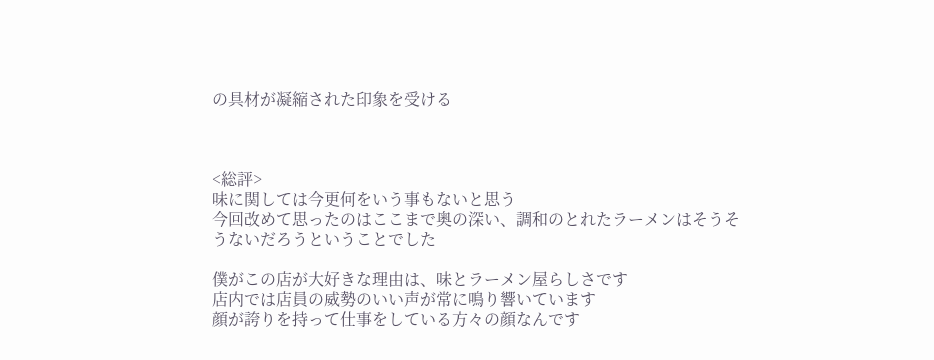の具材が凝縮された印象を受ける



<総評>
味に関しては今更何をいう事もないと思う
今回改めて思ったのはここまで奥の深い、調和のとれたラーメンはそうそうないだろうということでした

僕がこの店が大好きな理由は、味とラーメン屋らしさです
店内では店員の威勢のいい声が常に鳴り響いています
顔が誇りを持って仕事をしている方々の顔なんです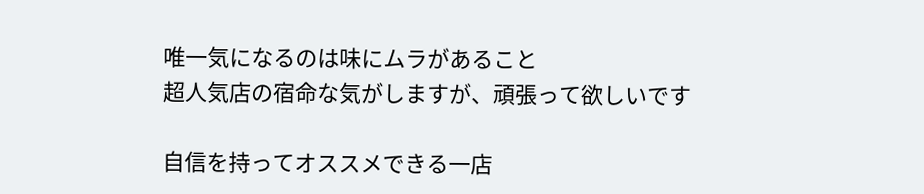唯一気になるのは味にムラがあること
超人気店の宿命な気がしますが、頑張って欲しいです

自信を持ってオススメできる一店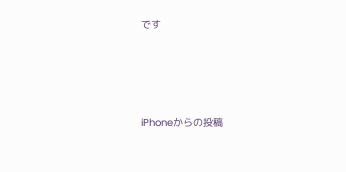です






iPhoneからの投稿